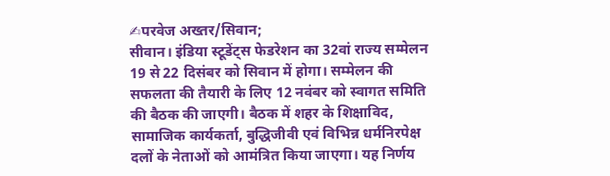✍परवेज अख्तर/सिवान;
सीवान। इंडिया स्टूडेंट्स फेडरेशन का 32वां राज्य सम्मेलन 19 से 22 दिसंबर को सिवान में होगा। सम्मेलन की सफलता की तैयारी के लिए 12 नवंबर को स्वागत समिति की बैठक की जाएगी। बैठक में शहर के शिक्षाविद, सामाजिक कार्यकर्ता, बुद्धिजीवी एवं विभिन्न धर्मनिरपेक्ष दलों के नेताओं को आमंत्रित किया जाएगा। यह निर्णय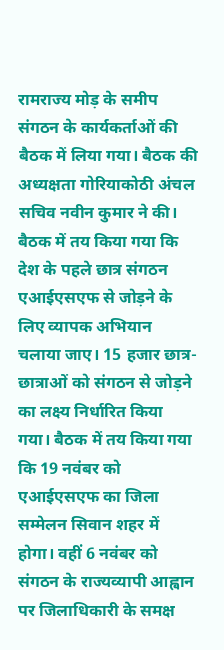रामराज्य मोड़ के समीप संगठन के कार्यकर्ताओं की बैठक में लिया गया। बैठक की अध्यक्षता गोरियाकोठी अंचल सचिव नवीन कुमार ने की।
बैठक में तय किया गया कि देश के पहले छात्र संगठन एआईएसएफ से जोड़ने के लिए व्यापक अभियान चलाया जाए। 15 हजार छात्र-छात्राओं को संगठन से जोड़ने का लक्ष्य निर्धारित किया गया। बैठक में तय किया गया कि 19 नवंबर को एआईएसएफ का जिला सम्मेलन सिवान शहर में होगा। वहीं 6 नवंबर को संगठन के राज्यव्यापी आह्वान पर जिलाधिकारी के समक्ष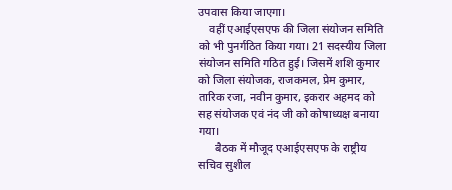उपवास किया जाएगा।
    वहीं एआईएसएफ की जिला संयोजन समिति को भी पुनर्गठित किया गया। 21 सदस्यीय जिला संयोजन समिति गठित हुई। जिसमें शशि कुमार को जिला संयोजक, राजकमल, प्रेम कुमार, तारिक रजा, नवीन कुमार, इकरार अहमद को सह संयोजक एवं नंद जी को कोषाध्यक्ष बनाया गया।
      बैठक में मौजूद एआईएसएफ के राष्ट्रीय सचिव सुशील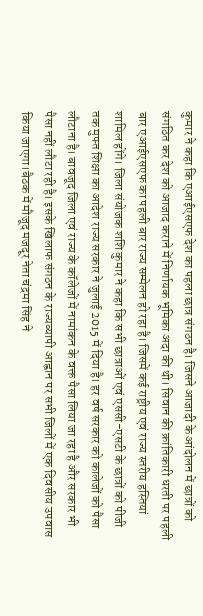कुमार ने कहा कि एआईएसएफ देश का पहला छात्र संगठन है। जिसने आजादी के आंदोलन में छात्रों को संगठित कर देश को आजाद कराने में निर्णायक भूमिका अदा की थी। सिवान की क्रांतिकारी धरती पर पहली बार एआईएसएफ का पहली बार राज्य सम्मेलन हो रहा है। जिसमें कई राष्ट्रीय एवं राज्य स्तरीय हस्तियां शामिल होंगे। जिला संयोजक शशि कुमार ने कहा कि सभी छात्राओं एवं एससी-एसटी के छात्रों को पीजी तक मुफ्त शिक्षा का आदेश राज्य सरकार ने जुलाई 2015 में दिया है। हर वर्ष सरकार को कालेजों को पैसा लौटाना है। बावजूद जिला एवं राज्य के कॉलेजों में नामांकन के वक्त पैसा लिया जा रहा है और सरकार भी पैसा नहीं लौटा रही है। इसके खिलाफ संगठन के राज्यव्यापी आह्वान पर सभी जिलों में एक दिवसीय उपवास किया जाएगा।बैठक में मौजूद मजदूर नेता चंद्रमा सिंह ने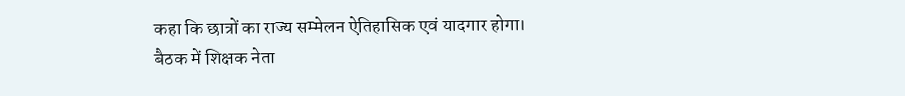कहा कि छात्रों का राज्य सम्मेलन ऐतिहासिक एवं यादगार होगा।
बैठक में शिक्षक नेता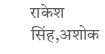राकेश सिंह,अशोक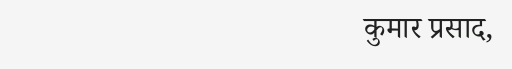कुमार प्रसाद,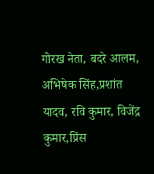गोरख नेता, बदरे आलम, अभिषेक सिंह,प्रशांत यादव, रवि कुमार, विजेंद्र कुमार,प्रिंस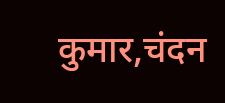कुमार,चंदन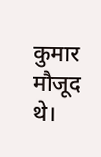कुमार मौजूद थे।